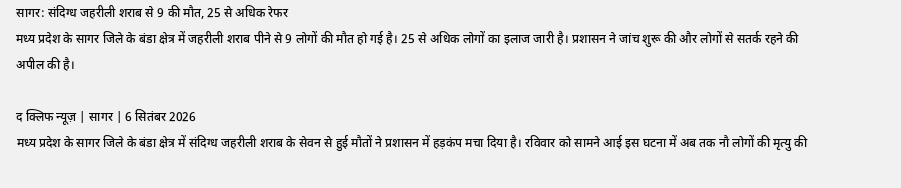सागर: संदिग्ध जहरीली शराब से 9 की मौत, 25 से अधिक रेफर
मध्य प्रदेश के सागर जिले के बंडा क्षेत्र में जहरीली शराब पीने से 9 लोगों की मौत हो गई है। 25 से अधिक लोगों का इलाज जारी है। प्रशासन ने जांच शुरू की और लोगों से सतर्क रहने की अपील की है।

द क्लिफ न्यूज़ | सागर | 6 सितंबर 2026
मध्य प्रदेश के सागर जिले के बंडा क्षेत्र में संदिग्ध जहरीली शराब के सेवन से हुई मौतों ने प्रशासन में हड़कंप मचा दिया है। रविवार को सामने आई इस घटना में अब तक नौ लोगों की मृत्यु की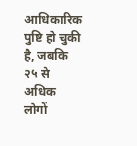आधिकारिक पुष्टि हो चुकी है, जबकि २५ से अधिक लोगों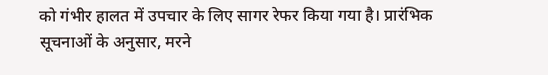को गंभीर हालत में उपचार के लिए सागर रेफर किया गया है। प्रारंभिक सूचनाओं के अनुसार, मरने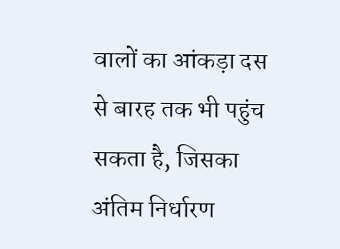वालों का आंकड़ा दस से बारह तक भी पहुंच सकता है, जिसका अंतिम निर्धारण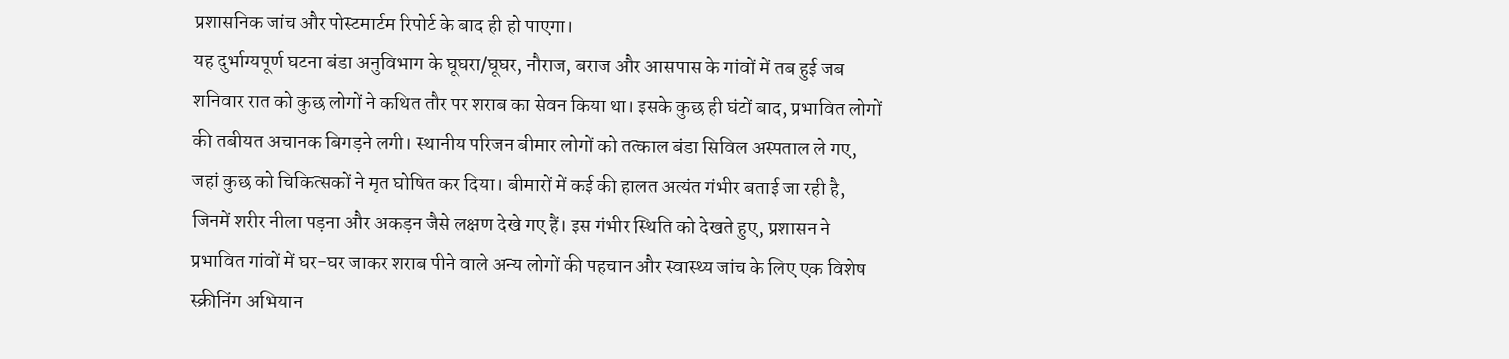प्रशासनिक जांच और पोस्टमार्टम रिपोर्ट के बाद ही हो पाएगा।
यह दुर्भाग्यपूर्ण घटना बंडा अनुविभाग के घूघरा/घूघर, नौराज, बराज और आसपास के गांवों में तब हुई जब शनिवार रात को कुछ लोगों ने कथित तौर पर शराब का सेवन किया था। इसके कुछ ही घंटों बाद, प्रभावित लोगों की तबीयत अचानक बिगड़ने लगी। स्थानीय परिजन बीमार लोगों को तत्काल बंडा सिविल अस्पताल ले गए, जहां कुछ को चिकित्सकों ने मृत घोषित कर दिया। बीमारों में कई की हालत अत्यंत गंभीर बताई जा रही है, जिनमें शरीर नीला पड़ना और अकड़न जैसे लक्षण देखे गए हैं। इस गंभीर स्थिति को देखते हुए, प्रशासन ने प्रभावित गांवों में घर-घर जाकर शराब पीने वाले अन्य लोगों की पहचान और स्वास्थ्य जांच के लिए एक विशेष स्क्रीनिंग अभियान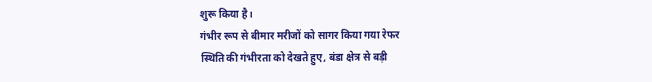शुरू किया है।
गंभीर रूप से बीमार मरीजों को सागर किया गया रेफर
स्थिति की गंभीरता को देखते हुए, बंडा क्षेत्र से बड़ी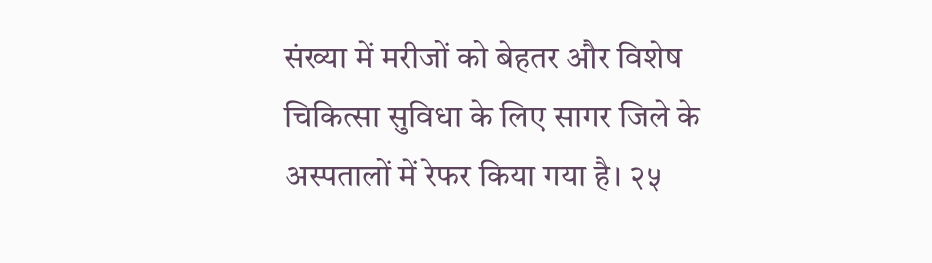संख्या में मरीजों को बेहतर और विशेष चिकित्सा सुविधा के लिए सागर जिले के अस्पतालों में रेफर किया गया है। २५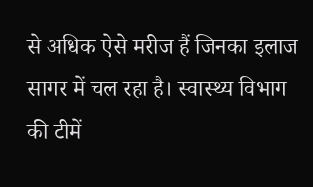से अधिक ऐसे मरीज हैं जिनका इलाज सागर में चल रहा है। स्वास्थ्य विभाग की टीमें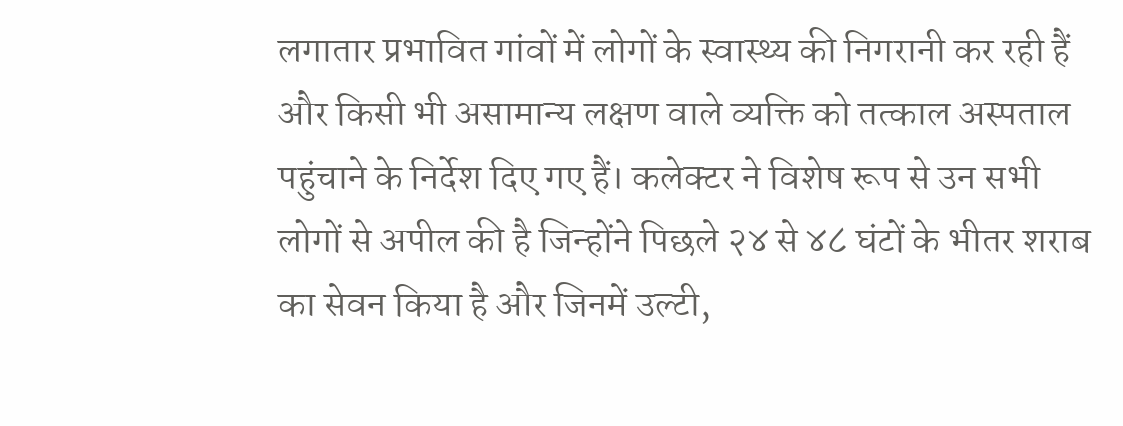लगातार प्रभावित गांवों में लोगों के स्वास्थ्य की निगरानी कर रही हैं और किसी भी असामान्य लक्षण वाले व्यक्ति को तत्काल अस्पताल पहुंचाने के निर्देश दिए गए हैं। कलेक्टर ने विशेष रूप से उन सभी लोगों से अपील की है जिन्होंने पिछले २४ से ४८ घंटों के भीतर शराब का सेवन किया है और जिनमें उल्टी,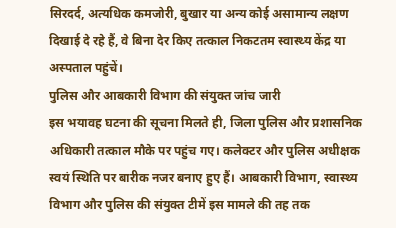सिरदर्द, अत्यधिक कमजोरी, बुखार या अन्य कोई असामान्य लक्षण दिखाई दे रहे हैं, वे बिना देर किए तत्काल निकटतम स्वास्थ्य केंद्र या अस्पताल पहुंचें।
पुलिस और आबकारी विभाग की संयुक्त जांच जारी
इस भयावह घटना की सूचना मिलते ही, जिला पुलिस और प्रशासनिक अधिकारी तत्काल मौके पर पहुंच गए। कलेक्टर और पुलिस अधीक्षक स्वयं स्थिति पर बारीक नजर बनाए हुए हैं। आबकारी विभाग, स्वास्थ्य विभाग और पुलिस की संयुक्त टीमें इस मामले की तह तक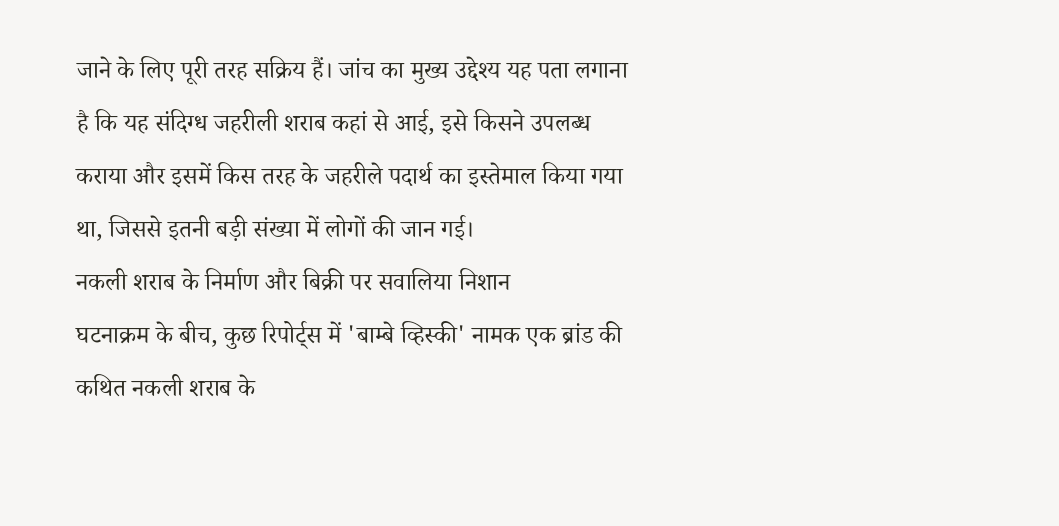जाने के लिए पूरी तरह सक्रिय हैं। जांच का मुख्य उद्देश्य यह पता लगाना है कि यह संदिग्ध जहरीली शराब कहां से आई, इसे किसने उपलब्ध कराया और इसमें किस तरह के जहरीले पदार्थ का इस्तेमाल किया गया था, जिससे इतनी बड़ी संख्या में लोगों की जान गई।
नकली शराब के निर्माण और बिक्री पर सवालिया निशान
घटनाक्रम के बीच, कुछ रिपोर्ट्स में 'बाम्बे व्हिस्की' नामक एक ब्रांड की कथित नकली शराब के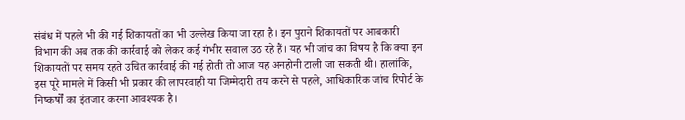संबंध में पहले भी की गई शिकायतों का भी उल्लेख किया जा रहा है। इन पुराने शिकायतों पर आबकारी विभाग की अब तक की कार्रवाई को लेकर कई गंभीर सवाल उठ रहे हैं। यह भी जांच का विषय है कि क्या इन शिकायतों पर समय रहते उचित कार्रवाई की गई होती तो आज यह अनहोनी टाली जा सकती थी। हालांकि, इस पूरे मामले में किसी भी प्रकार की लापरवाही या जिम्मेदारी तय करने से पहले, आधिकारिक जांच रिपोर्ट के निष्कर्षों का इंतजार करना आवश्यक है।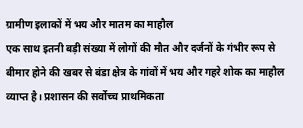ग्रामीण इलाकों में भय और मातम का माहौल
एक साथ इतनी बड़ी संख्या में लोगों की मौत और दर्जनों के गंभीर रूप से बीमार होने की खबर से बंडा क्षेत्र के गांवों में भय और गहरे शोक का माहौल व्याप्त है। प्रशासन की सर्वोच्च प्राथमिकता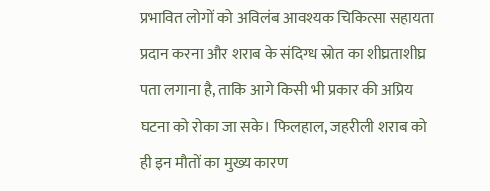प्रभावित लोगों को अविलंब आवश्यक चिकित्सा सहायता प्रदान करना और शराब के संदिग्ध स्रोत का शीघ्रताशीघ्र पता लगाना है, ताकि आगे किसी भी प्रकार की अप्रिय घटना को रोका जा सके। फिलहाल, जहरीली शराब को ही इन मौतों का मुख्य कारण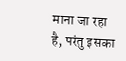माना जा रहा है, परंतु इसका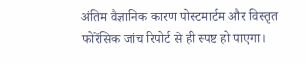अंतिम वैज्ञानिक कारण पोस्टमार्टम और विस्तृत फोरेंसिक जांच रिपोर्ट से ही स्पष्ट हो पाएगा।